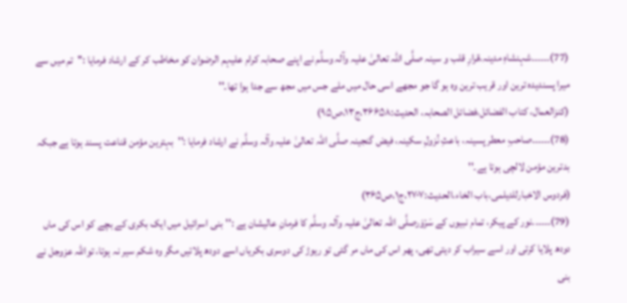(77)۔۔۔۔۔۔شہنشاہِ مدینہ،قرارِ قلب و سینہ صلَّی اللہ تعالیٰ علیہ وآلہ وسلَّم نے اپنے صحابہ کرام علیہم الرضوان کو مخاطب کر کے ارشاد فرمایا :''تم میں سے میرا پسندیدہ ترین اور قریب ترین وہ ہو گا جو مجھے اسی حال میں ملے جس میں مجھ سے جدا ہوا تھا۔''
(کنزالعمال، کتاب الفضائل،فضائل الصحابہ، الحدیث:۳۶۶۵۸،ج۱۳،ص۹۵)
(78)۔۔۔۔۔۔صاحبِ معطر پسینہ، باعثِ نُزولِ سکینہ، فیض گنجینہ صلَّی اللہ تعالیٰ علیہ وآلہ وسلَّم نے ارشاد فرمایا :''بہترین مؤمن قناعت پسند ہوتا ہے جبکہ بدترین مؤمن لالچی ہوتا ہے۔''
(فردوس الاخبارللدیلمی،باب الخاء،الحدیث:۲۷۰۷،ج۱،ص۳۶۵)
(79)۔۔۔۔۔۔نور کے پیکر، تمام نبیوں کے سَرْوَرصلَّی اللہ تعالیٰ علیہ وآلہ وسلَّم کا فرمانِ عالیشان ہے :''بنی اسرائیل میں ایک بکری کے بچے کو اس کی ماں دودھ پلایا کرتی اور اسے سیراب کر دیتی تھی، پھر اس کی ماں مر گئی تو ریوڑ کی دوسری بکریاں اسے دودھ پلاتیں مگر وہ شکم سیر نہ ہوتا، تواللہ عزوجل نے بنی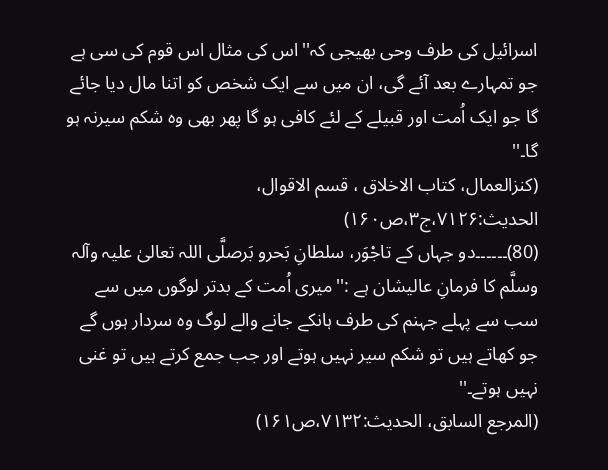اسرائیل کی طرف وحی بھیجی کہ''اس کی مثال اس قوم کی سی ہے جو تمہارے بعد آئے گی، ان میں سے ایک شخص کو اتنا مال دیا جائے گا جو ایک اُمت اور قبیلے کے لئے کافی ہو گا پھر بھی وہ شکم سیرنہ ہو گا۔''
(کنزالعمال، کتاب الاخلاق ، قسم الاقوال، الحدیث:۷۱۲۶،ج۳،ص۱۶۰)
(80)۔۔۔۔۔۔دو جہاں کے تاجْوَر، سلطانِ بَحرو بَرصلَّی اللہ تعالیٰ علیہ وآلہ وسلَّم کا فرمانِ عالیشان ہے :''میری اُمت کے بدتر لوگوں میں سے سب سے پہلے جہنم کی طرف ہانکے جانے والے لوگ وہ سردار ہوں گے جو کھاتے ہیں تو شکم سیر نہیں ہوتے اور جب جمع کرتے ہیں تو غنی نہیں ہوتے۔''
(المرجع السابق، الحدیث:۷۱۳۲،ص۱۶۱)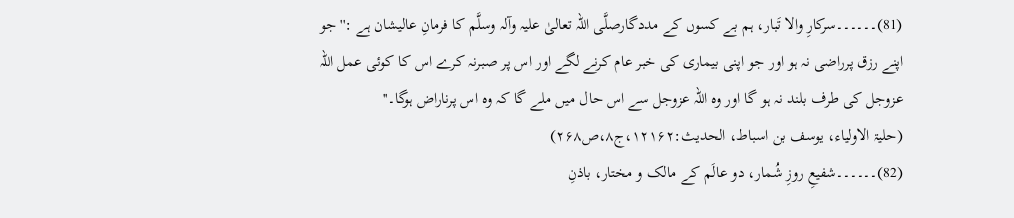(81)۔۔۔۔۔۔سرکارِ والا تَبار، ہم بے کسوں کے مددگارصلَّی اللہ تعالیٰ علیہ وآلہ وسلَّم کا فرمانِ عالیشان ہے :''جو اپنے رزق پرراضی نہ ہو اور جو اپنی بیماری کی خبر عام کرنے لگے اور اس پر صبرنہ کرے اس کا کوئی عمل اللہ عزوجل کی طرف بلند نہ ہو گا اور وہ اللہ عزوجل سے اس حال میں ملے گا کہ وہ اس پرناراض ہوگا۔''
(حلیۃ الاولیاء، یوسف بن اسباط، الحدیث:۱۲۱۶۲،ج۸،ص۲۶۸)
(82)۔۔۔۔۔۔شفیعِ روزِ شُمار، دو عالَم کے مالک و مختار، باذنِ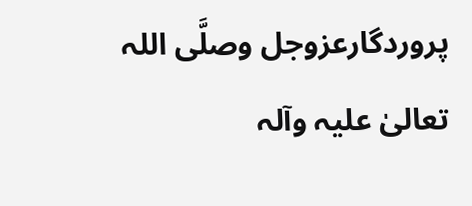پروردگارعزوجل وصلَّی اللہ تعالیٰ علیہ وآلہ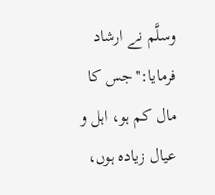وسلَّم نے ارشاد فرمایا:''جس کا مال کم ہو، اہل و عیال زیادہ ہوں،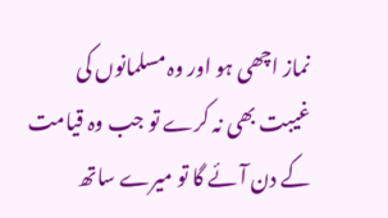نماز اچھی ہو اور وہ مسلمانوں کی غیبت بھی نہ کرے تو جب وہ قیامت کے دن آئے گا تو میرے ساتھ